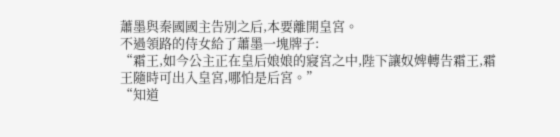蕭墨與秦國國主告別之后,本要離開皇宮。
不過領路的侍女給了蕭墨一塊牌子:
“霜王,如今公主正在皇后娘娘的寢宮之中,陛下讓奴婢轉告霜王,霜王隨時可出入皇宮,哪怕是后宮。”
“知道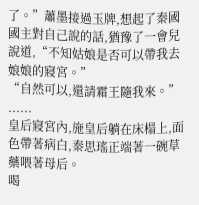了。”蕭墨接過玉牌,想起了秦國國主對自己說的話,猶豫了一會兒說道,“不知姑娘是否可以帶我去娘娘的寢宮。”
“自然可以,還請霜王隨我來。”
......
皇后寢宮內,施皇后躺在床榻上,面色帶著病白,秦思瑤正端著一碗草藥喂著母后。
喝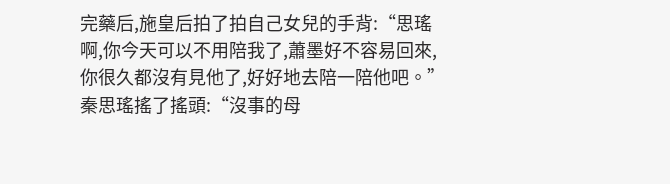完藥后,施皇后拍了拍自己女兒的手背:“思瑤啊,你今天可以不用陪我了,蕭墨好不容易回來,你很久都沒有見他了,好好地去陪一陪他吧。”
秦思瑤搖了搖頭:“沒事的母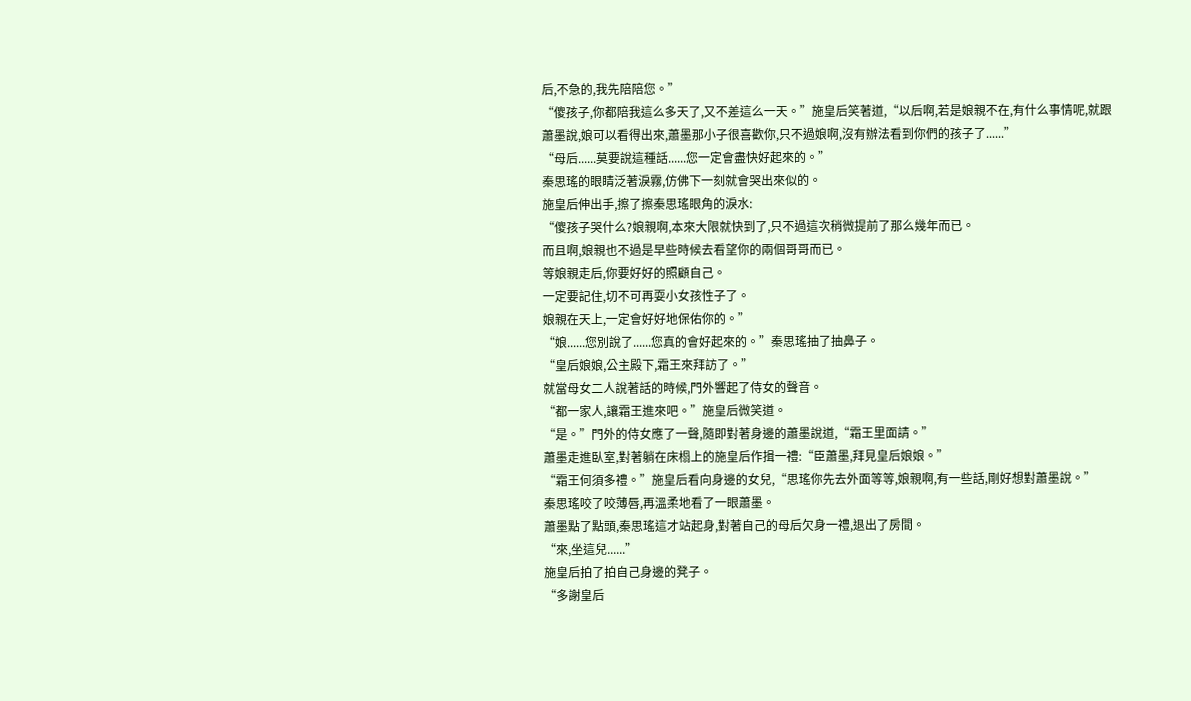后,不急的,我先陪陪您。”
“傻孩子,你都陪我這么多天了,又不差這么一天。”施皇后笑著道,“以后啊,若是娘親不在,有什么事情呢,就跟蕭墨說,娘可以看得出來,蕭墨那小子很喜歡你,只不過娘啊,沒有辦法看到你們的孩子了......”
“母后......莫要說這種話......您一定會盡快好起來的。”
秦思瑤的眼睛泛著淚霧,仿佛下一刻就會哭出來似的。
施皇后伸出手,擦了擦秦思瑤眼角的淚水:
“傻孩子哭什么?娘親啊,本來大限就快到了,只不過這次稍微提前了那么幾年而已。
而且啊,娘親也不過是早些時候去看望你的兩個哥哥而已。
等娘親走后,你要好好的照顧自己。
一定要記住,切不可再耍小女孩性子了。
娘親在天上,一定會好好地保佑你的。”
“娘......您別說了......您真的會好起來的。”秦思瑤抽了抽鼻子。
“皇后娘娘,公主殿下,霜王來拜訪了。”
就當母女二人說著話的時候,門外響起了侍女的聲音。
“都一家人,讓霜王進來吧。”施皇后微笑道。
“是。”門外的侍女應了一聲,隨即對著身邊的蕭墨說道,“霜王里面請。”
蕭墨走進臥室,對著躺在床榻上的施皇后作揖一禮:“臣蕭墨,拜見皇后娘娘。”
“霜王何須多禮。”施皇后看向身邊的女兒,“思瑤你先去外面等等,娘親啊,有一些話,剛好想對蕭墨說。”
秦思瑤咬了咬薄唇,再溫柔地看了一眼蕭墨。
蕭墨點了點頭,秦思瑤這才站起身,對著自己的母后欠身一禮,退出了房間。
“來,坐這兒......”
施皇后拍了拍自己身邊的凳子。
“多謝皇后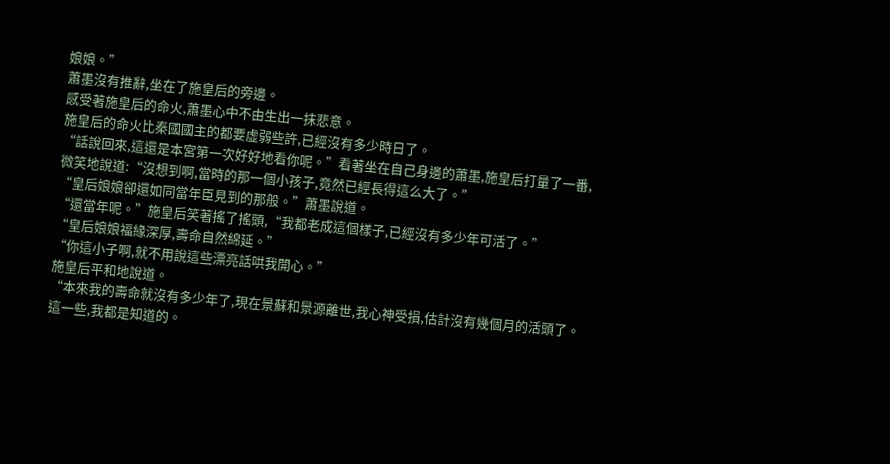娘娘。”
蕭墨沒有推辭,坐在了施皇后的旁邊。
感受著施皇后的命火,蕭墨心中不由生出一抹悲意。
施皇后的命火比秦國國主的都要虛弱些許,已經沒有多少時日了。
“話說回來,這還是本宮第一次好好地看你呢。”看著坐在自己身邊的蕭墨,施皇后打量了一番,微笑地說道:“沒想到啊,當時的那一個小孩子,竟然已經長得這么大了。”
“皇后娘娘卻還如同當年臣見到的那般。”蕭墨說道。
“還當年呢。”施皇后笑著搖了搖頭,“我都老成這個樣子,已經沒有多少年可活了。”
“皇后娘娘福緣深厚,壽命自然綿延。”
“你這小子啊,就不用說這些漂亮話哄我開心。”
施皇后平和地說道。
“本來我的壽命就沒有多少年了,現在景蘇和景源離世,我心神受損,估計沒有幾個月的活頭了。
這一些,我都是知道的。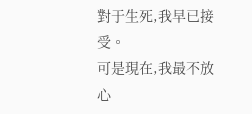對于生死,我早已接受。
可是現在,我最不放心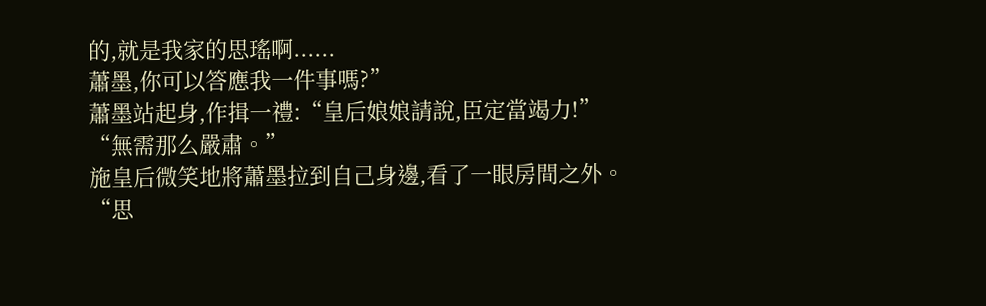的,就是我家的思瑤啊......
蕭墨,你可以答應我一件事嗎?”
蕭墨站起身,作揖一禮:“皇后娘娘請說,臣定當竭力!”
“無需那么嚴肅。”
施皇后微笑地將蕭墨拉到自己身邊,看了一眼房間之外。
“思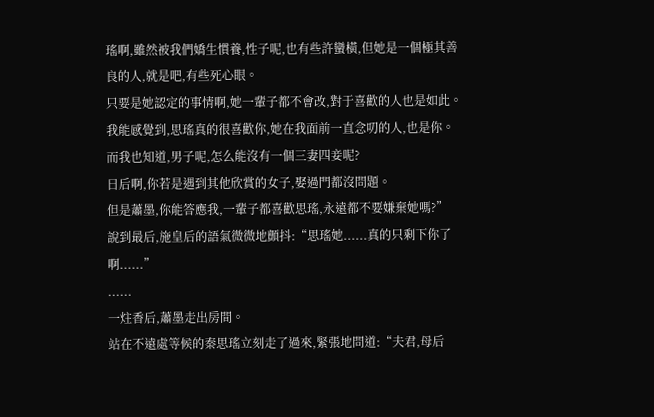瑤啊,雖然被我們嬌生慣養,性子呢,也有些許蠻橫,但她是一個極其善良的人,就是吧,有些死心眼。
只要是她認定的事情啊,她一輩子都不會改,對于喜歡的人也是如此。
我能感覺到,思瑤真的很喜歡你,她在我面前一直念叨的人,也是你。
而我也知道,男子呢,怎么能沒有一個三妻四妾呢?
日后啊,你若是遇到其他欣賞的女子,娶過門都沒問題。
但是蕭墨,你能答應我,一輩子都喜歡思瑤,永遠都不要嫌棄她嗎?”
說到最后,施皇后的語氣微微地顫抖:“思瑤她......真的只剩下你了啊......”
......
一炷香后,蕭墨走出房間。
站在不遠處等候的秦思瑤立刻走了過來,緊張地問道:“夫君,母后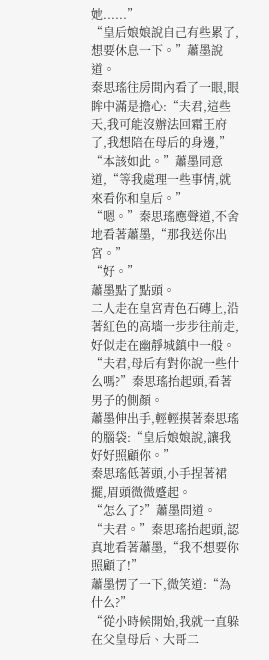她......”
“皇后娘娘說自己有些累了,想要休息一下。”蕭墨說道。
秦思瑤往房間內看了一眼,眼眸中滿是擔心:“夫君,這些天,我可能沒辦法回霜王府了,我想陪在母后的身邊,”
“本該如此。”蕭墨同意道,“等我處理一些事情,就來看你和皇后。”
“嗯。”秦思瑤應聲道,不舍地看著蕭墨,“那我送你出宮。”
“好。”
蕭墨點了點頭。
二人走在皇宮青色石磚上,沿著紅色的高墻一步步往前走,好似走在幽靜城鎮中一般。
“夫君,母后有對你說一些什么嗎?”秦思瑤抬起頭,看著男子的側顏。
蕭墨伸出手,輕輕摸著秦思瑤的腦袋:“皇后娘娘說,讓我好好照顧你。”
秦思瑤低著頭,小手捏著裙擺,眉頭微微蹙起。
“怎么了?”蕭墨問道。
“夫君。”秦思瑤抬起頭,認真地看著蕭墨,“我不想要你照顧了!”
蕭墨愣了一下,微笑道:“為什么?”
“從小時候開始,我就一直躲在父皇母后、大哥二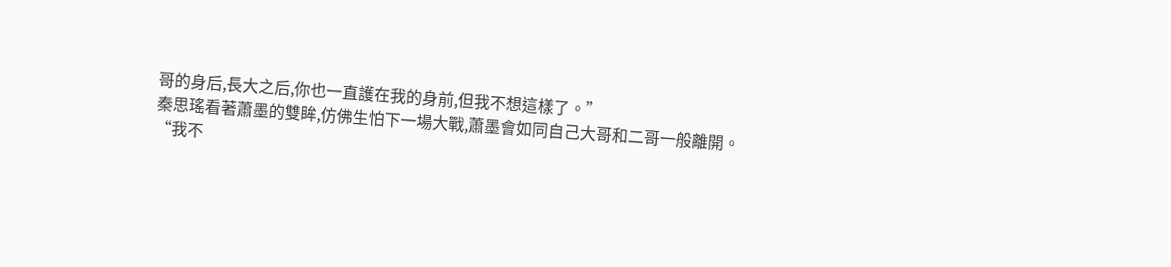哥的身后,長大之后,你也一直護在我的身前,但我不想這樣了。”
秦思瑤看著蕭墨的雙眸,仿佛生怕下一場大戰,蕭墨會如同自己大哥和二哥一般離開。
“我不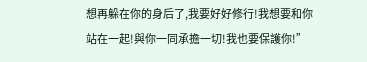想再躲在你的身后了,我要好好修行!我想要和你站在一起!與你一同承擔一切!我也要保護你!”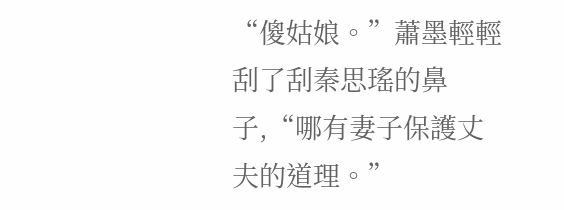“傻姑娘。”蕭墨輕輕刮了刮秦思瑤的鼻子,“哪有妻子保護丈夫的道理。”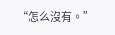“怎么沒有。”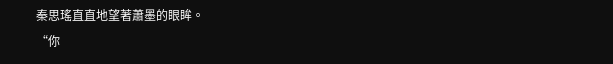秦思瑤直直地望著蕭墨的眼眸。
“你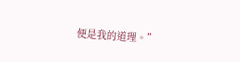便是我的道理。”